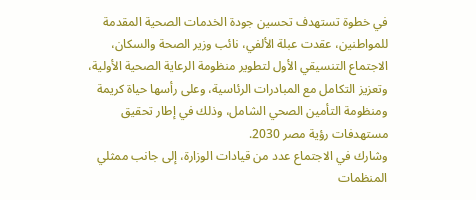في خطوة تستهدف تحسين جودة الخدمات الصحية المقدمة للمواطنين، عقدت عبلة الألفي، نائب وزير الصحة والسكان، الاجتماع التنسيقي الأول لتطوير منظومة الرعاية الصحية الأولية، وتعزيز التكامل مع المبادرات الرئاسية، وعلى رأسها حياة كريمة ومنظومة التأمين الصحي الشامل، وذلك في إطار تحقيق مستهدفات رؤية مصر 2030.
وشارك في الاجتماع عدد من قيادات الوزارة، إلى جانب ممثلي المنظمات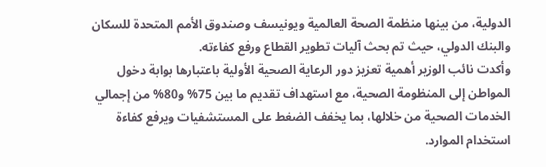الدولية، من بينها منظمة الصحة العالمية ويونيسف وصندوق الأمم المتحدة للسكان والبنك الدولي، حيث تم بحث آليات تطوير القطاع ورفع كفاءته.
وأكدت نائب الوزير أهمية تعزيز دور الرعاية الصحية الأولية باعتبارها بوابة دخول المواطن إلى المنظومة الصحية، مع استهداف تقديم ما بين 75% و80% من إجمالي الخدمات الصحية من خلالها، بما يخفف الضغط على المستشفيات ويرفع كفاءة استخدام الموارد.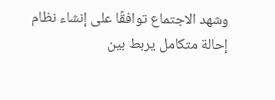وشهد الاجتماع توافقًا على إنشاء نظام إحالة متكامل يربط بين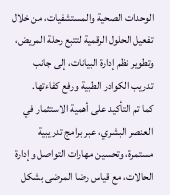الوحدات الصحية والمستشفيات، من خلال تفعيل الحلول الرقمية لتتبع رحلة المريض، وتطوير نظم إدارة البيانات، إلى جانب تدريب الكوادر الطبية ورفع كفاءتها.
كما تم التأكيد على أهمية الاستثمار في العنصر البشري، عبر برامج تدريبية مستمرة، وتحسين مهارات التواصل وإدارة الحالات، مع قياس رضا المرضى بشكل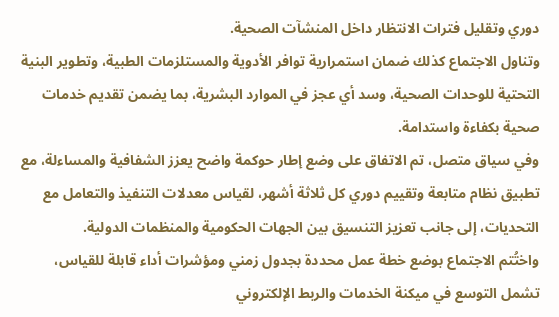دوري وتقليل فترات الانتظار داخل المنشآت الصحية.
وتناول الاجتماع كذلك ضمان استمرارية توافر الأدوية والمستلزمات الطبية، وتطوير البنية التحتية للوحدات الصحية، وسد أي عجز في الموارد البشرية، بما يضمن تقديم خدمات صحية بكفاءة واستدامة.
وفي سياق متصل، تم الاتفاق على وضع إطار حوكمة واضح يعزز الشفافية والمساءلة، مع تطبيق نظام متابعة وتقييم دوري كل ثلاثة أشهر، لقياس معدلات التنفيذ والتعامل مع التحديات، إلى جانب تعزيز التنسيق بين الجهات الحكومية والمنظمات الدولية.
واختُتم الاجتماع بوضع خطة عمل محددة بجدول زمني ومؤشرات أداء قابلة للقياس، تشمل التوسع في ميكنة الخدمات والربط الإلكتروني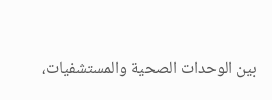بين الوحدات الصحية والمستشفيات،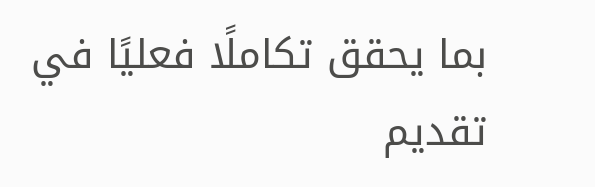بما يحقق تكاملًا فعليًا في تقديم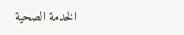الخدمة الصحية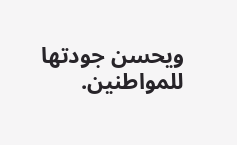ويحسن جودتها للمواطنين.